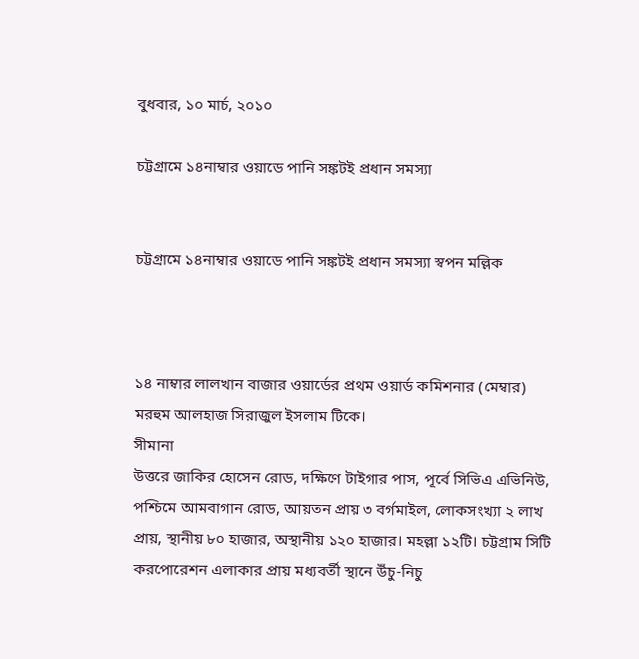বুধবার, ১০ মার্চ, ২০১০

চট্টগ্রামে ১৪নাম্বার ওয়াডে পানি সঙ্কটই প্রধান সমস্যা


চট্টগ্রামে ১৪নাম্বার ওয়াডে পানি সঙ্কটই প্রধান সমস্যা স্বপন মল্লিক



১৪ নাম্বার লালখান বাজার ওয়ার্ডের প্রথম ওয়ার্ড কমিশনার (মেম্বার) মরহুম আলহাজ সিরাজুল ইসলাম টিকে।
সীমানা
উত্তরে জাকির হোসেন রোড, দক্ষিণে টাইগার পাস, পূর্বে সিভিএ এভিনিউ, পশ্চিমে আমবাগান রোড, আয়তন প্রায় ৩ বর্গমাইল, লোকসংখ্যা ২ লাখ প্রায়, স্থানীয় ৮০ হাজার, অস্থানীয় ১২০ হাজার। মহল্লা ১২টি। চট্টগ্রাম সিটি করপোরেশন এলাকার প্রায় মধ্যবর্তী স্থানে উঁচু-নিচু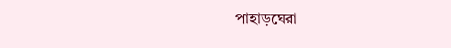পাহাড়ঘেরা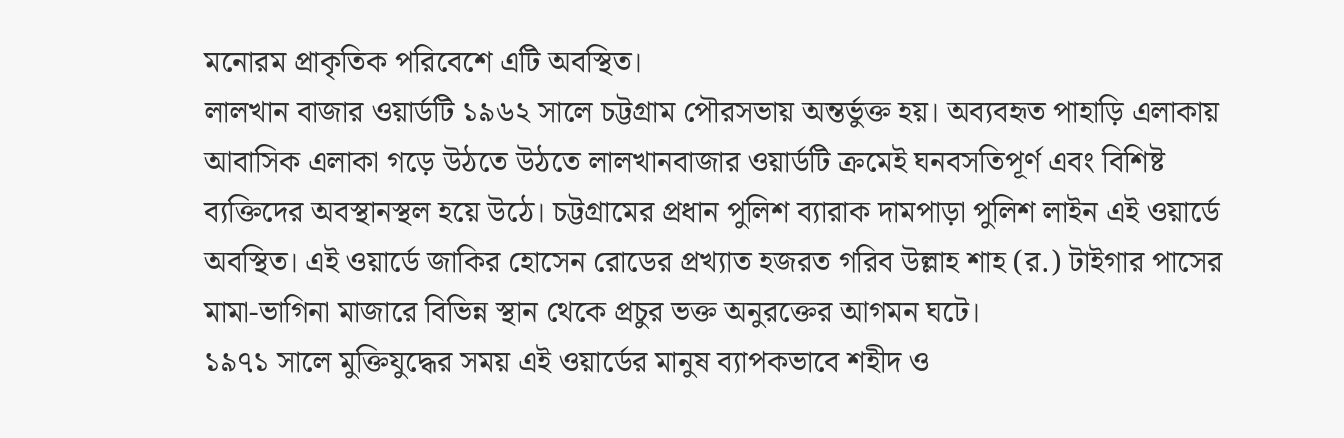মনোরম প্রাকৃতিক পরিবেশে এটি অবস্থিত।
লালখান বাজার ওয়ার্ডটি ১৯৬২ সালে চট্টগ্রাম পৌরসভায় অন্তর্ভুক্ত হয়। অব্যবহৃত পাহাড়ি এলাকায় আবাসিক এলাকা গড়ে উঠতে উঠতে লালখানবাজার ওয়ার্ডটি ক্রমেই ঘনবসতিপূর্ণ এবং বিশিষ্ট ব্যক্তিদের অবস্থানস্থল হয়ে উঠে। চট্টগ্রামের প্রধান পুলিশ ব্যারাক দামপাড়া পুলিশ লাইন এই ওয়ার্ডে অবস্থিত। এই ওয়ার্ডে জাকির হোসেন রোডের প্রখ্যাত হজরত গরিব উল্লাহ শাহ (র.) টাইগার পাসের মামা-ভাগিনা মাজারে বিভিন্ন স্থান থেকে প্রচুর ভক্ত অনুরক্তের আগমন ঘটে।
১৯৭১ সালে মুক্তিযুদ্ধের সময় এই ওয়ার্ডের মানুষ ব্যাপকভাবে শহীদ ও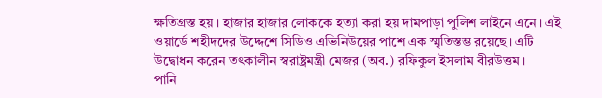ক্ষতিগ্রস্ত হয়। হাজার হাজার লোককে হত্যা করা হয় দামপাড়া পুলিশ লাইনে এনে। এই ওয়ার্ডে শহীদদের উদ্দেশে সিডিও এভিনিউয়ের পাশে এক স্মৃতিস্তম্ভ রয়েছে। এটি উদ্বোধন করেন তৎকালীন স্বরাষ্ট্রমন্ত্রী মেজর (অব.) রফিকুল ইসলাম বীরউত্তম।
পানি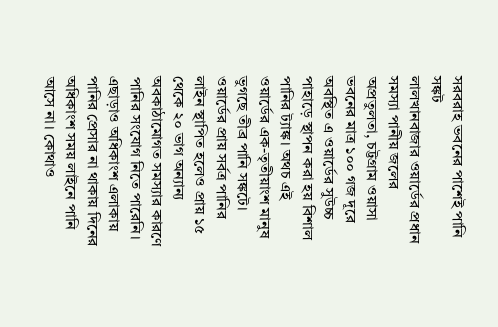সরবরাহ ভবনের পাশেই পানি সঙ্কট
লালখানবাজার ওয়ার্ডের প্রধান সমস্যা পানীয় জলের অপ্রতুলতা, চট্টগ্রাম ওয়াসা ভবনের মাত্র ১০০ গজ দূরে অবস্থিত এ ওয়ার্ডের সুউচ্চ পাহাড়ে স্থাপন করা হয় বিশাল পানির ট্যাঙ্ক। অথচ এই ওয়ার্ডের এক-তৃতীয়াংশ মানুষ ভুগছে তীব্র পানি সঙ্কটে। ওয়ার্ডের প্রায় সর্বত্র পানির লাইন স্থাপিত হলেও প্রায় ১৫ থেকে ২০ ভাগ অন্যান্য অবকাঠামোগত সমস্যার কারণে পানির সংযোগ নিতে পারেনি।
এছাড়াও অধিকাংশ এলাকায় পানির প্রেসার না থাকায় দিনের অধিকাংশ সময় লাইনে পানি আসে না। কোথাও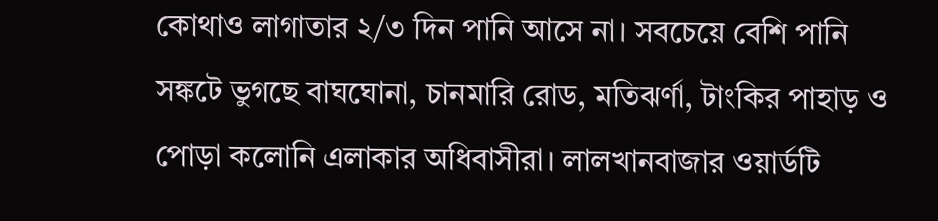কোথাও লাগাতার ২/৩ দিন পানি আসে না। সবচেয়ে বেশি পানি সঙ্কটে ভুগছে বাঘঘোনা, চানমারি রোড, মতিঝর্ণা, টাংকির পাহাড় ও পোড়া কলোনি এলাকার অধিবাসীরা। লালখানবাজার ওয়ার্ডটি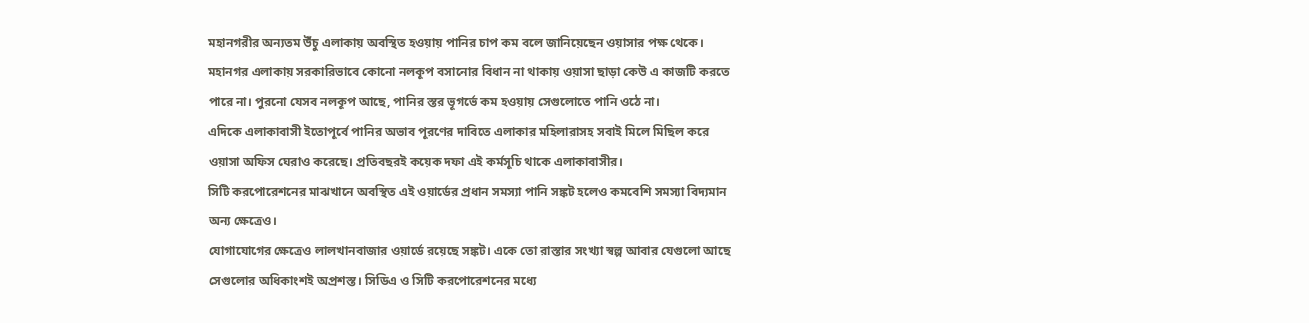মহানগরীর অন্যতম উঁচু এলাকায় অবস্থিত হওয়ায় পানির চাপ কম বলে জানিয়েছেন ওয়াসার পক্ষ থেকে।
মহানগর এলাকায় সরকারিভাবে কোনো নলকূপ বসানোর বিধান না থাকায় ওয়াসা ছাড়া কেউ এ কাজটি করতে পারে না। পুরনো যেসব নলকূপ আছে, পানির স্তর ভূগর্ভে কম হওয়ায় সেগুলোতে পানি ওঠে না।
এদিকে এলাকাবাসী ইতোপূর্বে পানির অভাব পূরণের দাবিতে এলাকার মহিলারাসহ সবাই মিলে মিছিল করে ওয়াসা অফিস ঘেরাও করেছে। প্রতিবছরই কয়েক দফা এই কর্মসূচি থাকে এলাকাবাসীর।
সিটি করপোরেশনের মাঝখানে অবস্থিত এই ওয়ার্ডের প্রধান সমস্যা পানি সঙ্কট হলেও কমবেশি সমস্যা বিদ্যমান অন্য ক্ষেত্রেও।
যোগাযোগের ক্ষেত্রেও লালখানবাজার ওয়ার্ডে রয়েছে সঙ্কট। একে তো রাস্তার সংখ্যা স্বল্প আবার যেগুলো আছে সেগুলোর অধিকাংশই অপ্রশস্ত। সিডিএ ও সিটি করপোরেশনের মধ্যে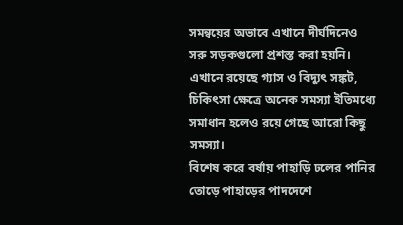সমন্বয়ের অভাবে এখানে দীর্ঘদিনেও সরু সড়কগুলো প্রশস্ত করা হয়নি।
এখানে রয়েছে গ্যাস ও বিদ্যুৎ সঙ্কট, চিকিৎসা ক্ষেত্রে অনেক সমস্যা ইতিমধ্যে সমাধান হলেও রয়ে গেছে আরো কিছু সমস্যা।
বিশেষ করে বর্ষায় পাহাড়ি ঢলের পানির তোড়ে পাহাড়ের পাদদেশে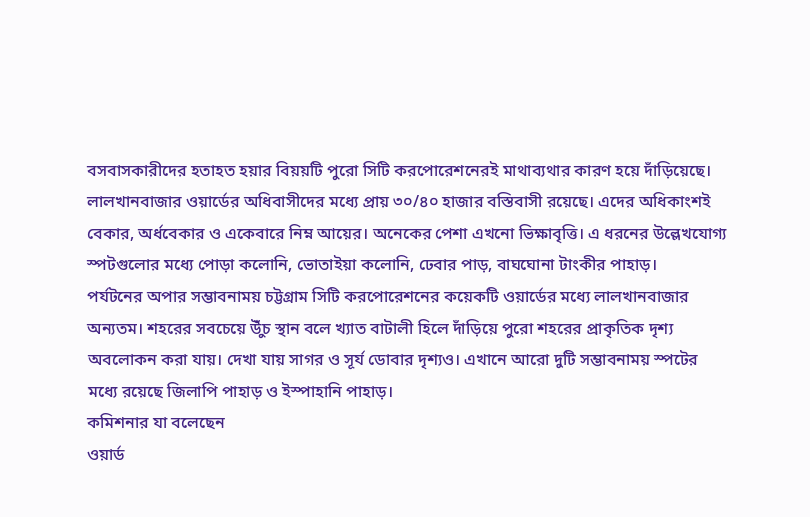বসবাসকারীদের হতাহত হয়ার বিয়য়টি পুরো সিটি করপোরেশনেরই মাথাব্যথার কারণ হয়ে দাঁড়িয়েছে। লালখানবাজার ওয়ার্ডের অধিবাসীদের মধ্যে প্রায় ৩০/৪০ হাজার বস্তিবাসী রয়েছে। এদের অধিকাংশই বেকার, অর্ধবেকার ও একেবারে নিম্ন আয়ের। অনেকের পেশা এখনো ভিক্ষাবৃত্তি। এ ধরনের উল্লেখযোগ্য স্পটগুলোর মধ্যে পোড়া কলোনি, ভোতাইয়া কলোনি, ঢেবার পাড়, বাঘঘোনা টাংকীর পাহাড়।
পর্যটনের অপার সম্ভাবনাময় চট্টগ্রাম সিটি করপোরেশনের কয়েকটি ওয়ার্ডের মধ্যে লালখানবাজার অন্যতম। শহরের সবচেয়ে উুঁচ স্থান বলে খ্যাত বাটালী হিলে দাঁড়িয়ে পুরো শহরের প্রাকৃতিক দৃশ্য অবলোকন করা যায়। দেখা যায় সাগর ও সূর্য ডোবার দৃশ্যও। এখানে আরো দুটি সম্ভাবনাময় স্পটের মধ্যে রয়েছে জিলাপি পাহাড় ও ইস্পাহানি পাহাড়।
কমিশনার যা বলেছেন
ওয়ার্ড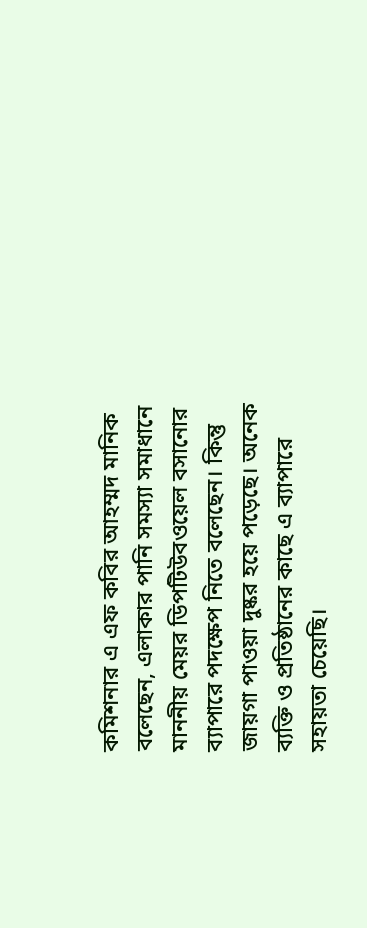কমিশনার এ এফ কবির আহম্মদ মানিক বলেছেন, এলাকার পানি সমস্যা সমাধানে মাননীয় মেয়র ডিপটিউবওয়েল বসানোর ব্যাপারে পদক্ষেপ নিতে বলেছেন। কিন্তু জায়গা পাওয়া দুষ্কর হয়ে পড়েছে। অনেক ব্যক্তি ও প্রতিষ্ঠানের কাছে এ ব্যাপারে সহায়তা চেয়েছি।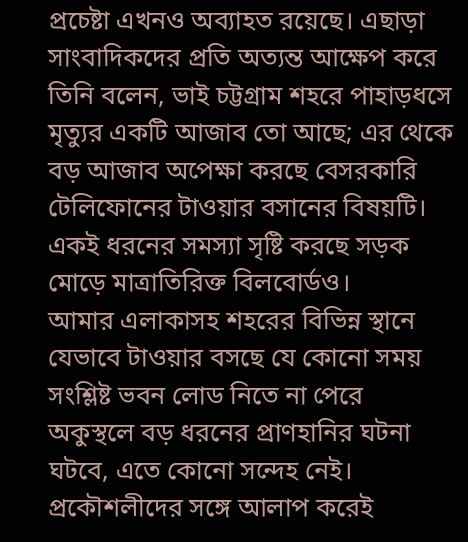প্রচেষ্টা এখনও অব্যাহত রয়েছে। এছাড়া সাংবাদিকদের প্রতি অত্যন্ত আক্ষেপ করে তিনি বলেন, ভাই চট্টগ্রাম শহরে পাহাড়ধসে মৃত্যুর একটি আজাব তো আছে; এর থেকে বড় আজাব অপেক্ষা করছে বেসরকারি টেলিফোনের টাওয়ার বসানের বিষয়টি। একই ধরনের সমস্যা সৃষ্টি করছে সড়ক মোড়ে মাত্রাতিরিক্ত বিলবোর্ডও।
আমার এলাকাসহ শহরের বিভিন্ন স্থানে যেভাবে টাওয়ার বসছে যে কোনো সময় সংশ্লিষ্ট ভবন লোড নিতে না পেরে অকুস্থলে বড় ধরনের প্রাণহানির ঘটনা ঘটবে, এতে কোনো সন্দেহ নেই। প্রকৌশলীদের সঙ্গে আলাপ করেই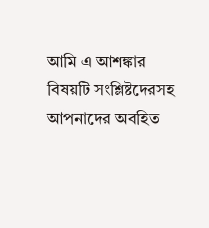আমি এ আশঙ্কার বিষয়টি সংশ্লিষ্টদেরসহ আপনাদের অবহিত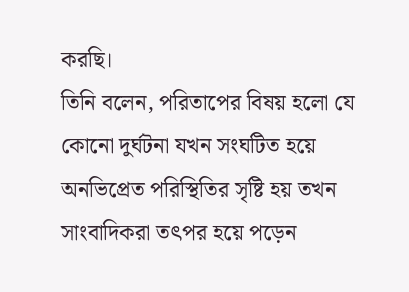করছি।
তিনি বলেন, পরিতাপের বিষয় হলো যে কোনো দুর্ঘটনা যখন সংঘটিত হয়ে অনভিপ্রেত পরিস্থিতির সৃষ্টি হয় তখন সাংবাদিকরা তৎপর হয়ে পড়েন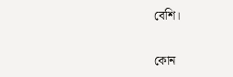বেশি।


কোন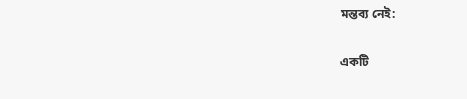মন্তব্য নেই:

একটি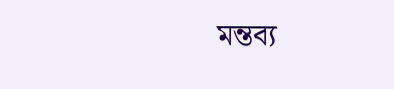মন্তব্য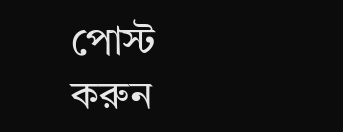পোস্ট করুন